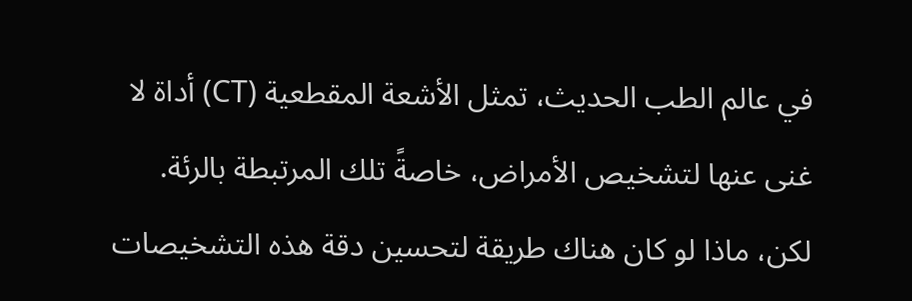في عالم الطب الحديث، تمثل الأشعة المقطعية (CT) أداة لا غنى عنها لتشخيص الأمراض، خاصةً تلك المرتبطة بالرئة. لكن، ماذا لو كان هناك طريقة لتحسين دقة هذه التشخيصات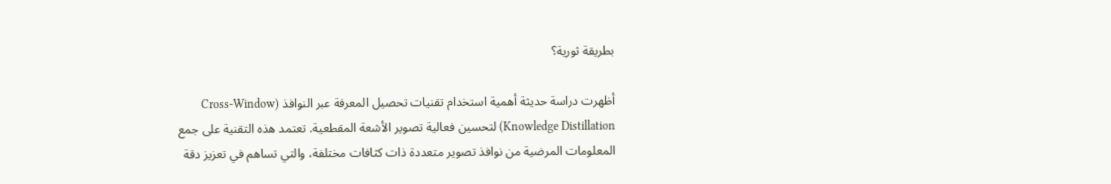بطريقة ثورية؟

أظهرت دراسة حديثة أهمية استخدام تقنيات تحصيل المعرفة عبر النوافذ (Cross-Window Knowledge Distillation) لتحسين فعالية تصوير الأشعة المقطعية. تعتمد هذه التقنية على جمع المعلومات المرضية من نوافذ تصوير متعددة ذات كثافات مختلفة، والتي تساهم في تعزيز دقة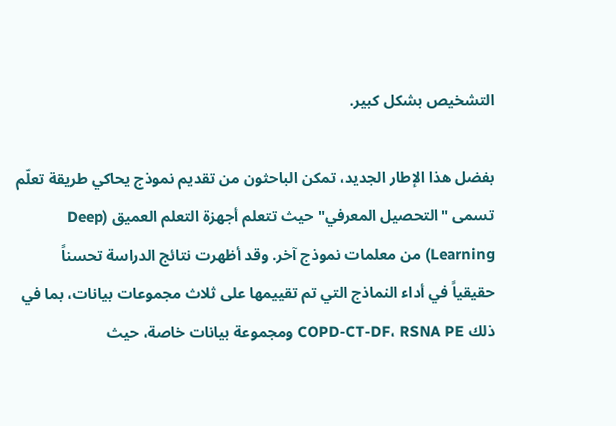التشخيص بشكل كبير.

بفضل هذا الإطار الجديد، تمكن الباحثون من تقديم نموذج يحاكي طريقة تعلّم تسمى "التحصيل المعرفي" حيث تتعلم أجهزة التعلم العميق (Deep Learning) من معلمات نموذج آخر. وقد أظهرت نتائج الدراسة تحسناً حقيقياً في أداء النماذج التي تم تقييمها على ثلاث مجموعات بيانات، بما في ذلك COPD-CT-DF، RSNA PE ومجموعة بيانات خاصة، حيث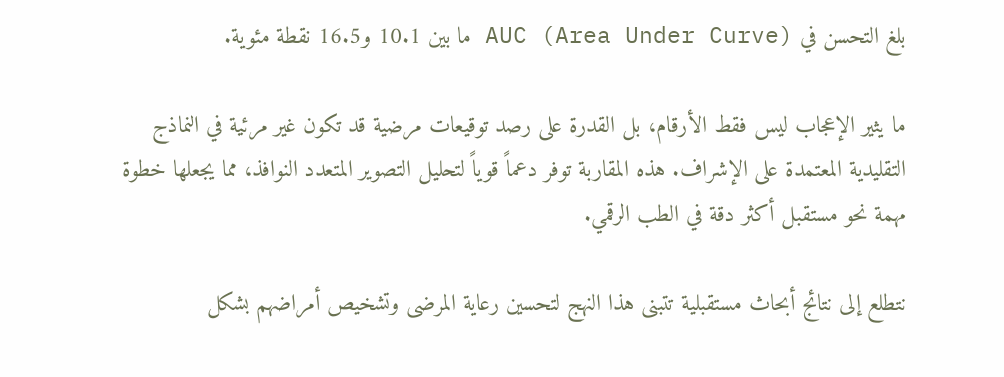بلغ التحسن في AUC (Area Under Curve) ما بين 10.1 و16.5 نقطة مئوية.

ما يثير الإعجاب ليس فقط الأرقام، بل القدرة على رصد توقيعات مرضية قد تكون غير مرئية في النماذج التقليدية المعتمدة على الإشراف. هذه المقاربة توفر دعماً قوياً لتحليل التصوير المتعدد النوافذ، مما يجعلها خطوة مهمة نحو مستقبل أكثر دقة في الطب الرقمي.

نتطلع إلى نتائج أبحاث مستقبلية تتبنى هذا النهج لتحسين رعاية المرضى وتشخيص أمراضهم بشكل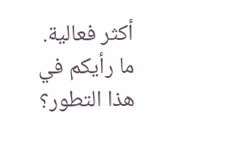أكثر فعالية. ما رأيكم في هذا التطور؟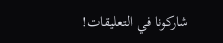شاركونا في التعليقات!